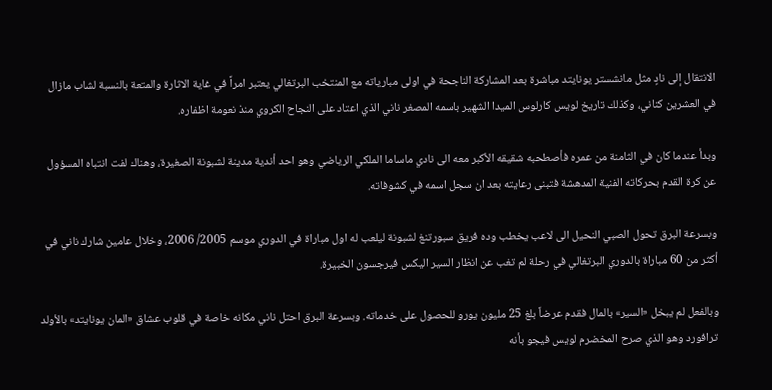الانتقال إلى نادٍ مثل مانشستر يونايتد مباشرة بعد المشاركة الناجحة في اولى مبارياته مع المنتخب البرتغالي يعتبر امراً في غاية الاثارة والمتعة بالنسبة لشاب مازال في العشرين كناني، وكذلك تاريخ لويس كارلوس الميدا الشهير باسمه المصغر ناني الذي اعتاد على النجاح الكروي منذ نعومة اظفاره.

وبدأ عندما كان في الثامنة من عمره فأصطحبه شقيقه الأكبر معه الى نادي ماساما الملكي الرياضي وهو احد أندية مدينة لشبونة الصغيرة، وهناك لفت انتباه المسؤول عن كرة القدم بحركاته الفنية المدهشة فتبنى رعايته بعد ان سجل اسمه في كشوفاته.

وبسرعة البرق تحول الصبي النحيل الى لاعب يخطب وده فريق سبورتنغ لشبونة ليلعب له اول مباراة في الدوري موسم 2005/ 2006، وخلال عامين شارك ناني في أكثر من 60 مباراة بالدوري البرتغالي في رحلة لم تغب عن انظار السير اليكس فيرجسون الخبيرة.

وبالفعل لم يبخل «السير» بالمال فقدم عرضاً بلغ 25 مليون يورو للحصول على خدماته. وبسرعة البرق احتل ناني مكانه خاصة في قلوب عشاق «المان يونايتد» بالأولد ترافورد وهو الذي صرح المخضرم لويس فيجو بأنه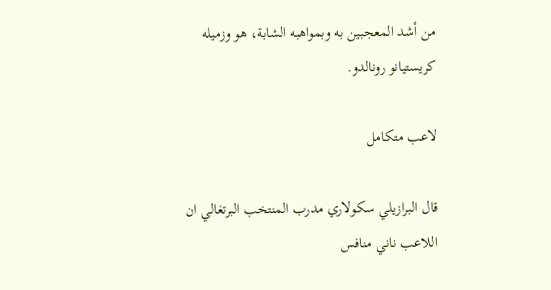من أشد المعجبين به وبمواهبه الشابة، هو وزميله كريستيانو رونالدو.

لاعب متكامل

قال البرازيلي سكولاري مدرب المنتخب البرتغالي ان اللاعب ناني منافس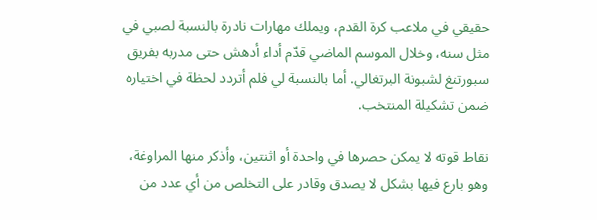حقيقي في ملاعب كرة القدم، ويملك مهارات نادرة بالنسبة لصبي في مثل سنه، وخلال الموسم الماضي قدّم أداء أدهش حتى مدربه بفريق سبورتنغ لشبونة البرتغالي. أما بالنسبة لي فلم أتردد لحظة في اختياره ضمن تشكيلة المنتخب.

نقاط قوته لا يمكن حصرها في واحدة أو اثنتين، وأذكر منها المراوغة، وهو بارع فيها بشكل لا يصدق وقادر على التخلص من أي عدد من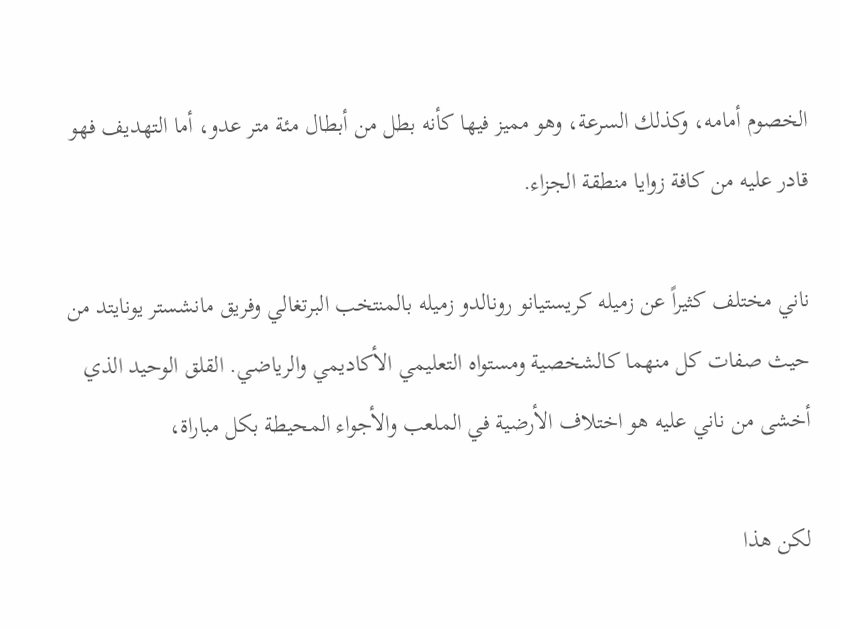الخصوم أمامه، وكذلك السرعة، وهو مميز فيها كأنه بطل من أبطال مئة متر عدو، أما التهديف فهو قادر عليه من كافة زوايا منطقة الجزاء.

ناني مختلف كثيراً عن زميله كريستيانو رونالدو زميله بالمنتخب البرتغالي وفريق مانشستر يونايتد من حيث صفات كل منهما كالشخصية ومستواه التعليمي الأكاديمي والرياضي. القلق الوحيد الذي أخشى من ناني عليه هو اختلاف الأرضية في الملعب والأجواء المحيطة بكل مباراة،

لكن هذا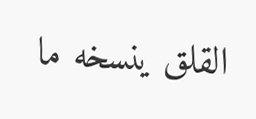القلق ينسخه ما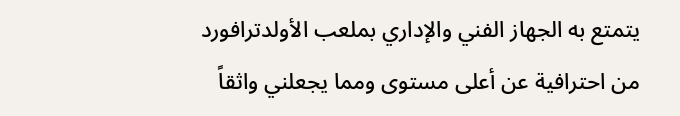يتمتع به الجهاز الفني والإداري بملعب الأولدترافورد من احترافية عن أعلى مستوى ومما يجعلني واثقاً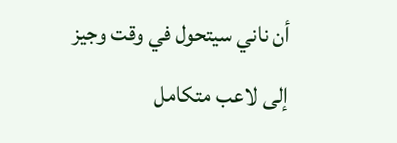أن ناني سيتحول في وقت وجيز إلى لاعب متكامل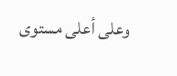وعلى أعلى مستوى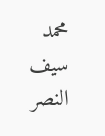محمد سيف النصر